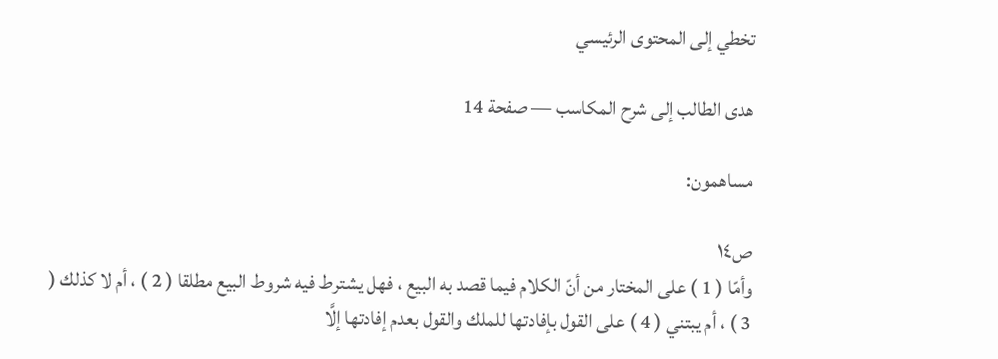تخطي إلى المحتوى الرئيسي

هدى الطالب إلى شرح المكاسب — صفحة 14

مساهمون:

ص١٤
وأمّا ( 1 ) على المختار من أنّ الكلام فيما قصد به البيع ، فهل يشترط فيه شروط البيع مطلقا ( 2 ) ، أم لا كذلك ( 3 ) ، أم يبتني ( 4 ) على القول بإفادتها للملك والقول بعدم إفادتها إلَّا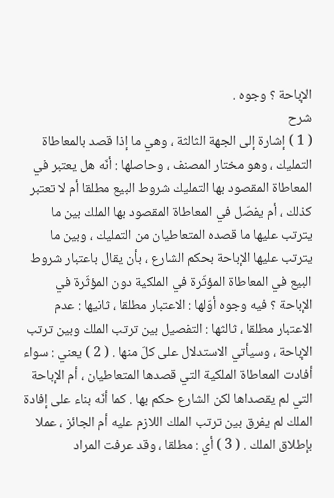الإباحة ؟ وجوه .
شرح
( 1 ) إشارة إلى الجهة الثالثة ، وهي ما إذا قصد بالمعاطاة التمليك ، وهو مختار المصنف ، وحاصلها : أنّه هل يعتبر في المعاطاة المقصود بها التمليك شروط البيع مطلقا أم لا تعتبر كذلك ، أم يفصّل في المعاطاة المقصود بها الملك بين ما يترتب عليها ما قصده المتعاطيان من التمليك ، وبين ما يترتب عليها الإباحة بحكم الشارع ، بأن يقال باعتبار شروط البيع في المعاطاة المؤثّرة في الملكية دون المؤثّرة في الإباحة ؟ فيه وجوه أوّلها : الاعتبار مطلقا ، ثانيها : عدم الاعتبار مطلقا ، ثالثها : التفصيل بين ترتب الملك وبين ترتب الإباحة ، وسيأتي الاستدلال على كلّ منها . ( 2 ) يعني : سواء أفادت المعاطاة الملكية التي قصدها المتعاطيان ، أم الإباحة التي لم يقصداها لكن الشارع حكم بها . كما أنّه بناء على إفادة الملك لم يفرق بين ترتب الملك اللازم عليه أم الجائز ، عملا بإطلاق الملك . ( 3 ) أي : مطلقا ، وقد عرفت المراد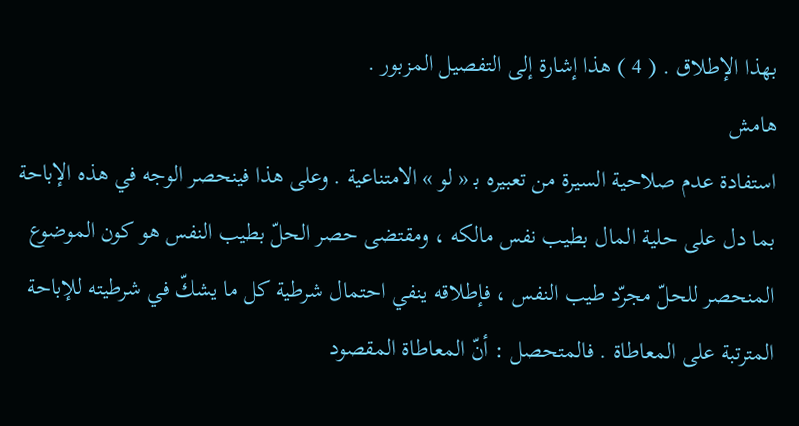بهذا الإطلاق . ( 4 ) هذا إشارة إلى التفصيل المزبور .
هامش
استفادة عدم صلاحية السيرة من تعبيره ب‍ « لو » الامتناعية . وعلى هذا فينحصر الوجه في هذه الإباحة بما دل على حلية المال بطيب نفس مالكه ، ومقتضى حصر الحلّ بطيب النفس هو كون الموضوع المنحصر للحلّ مجرّد طيب النفس ، فإطلاقه ينفي احتمال شرطية كل ما يشكّ في شرطيته للإباحة المترتبة على المعاطاة . فالمتحصل : أنّ المعاطاة المقصود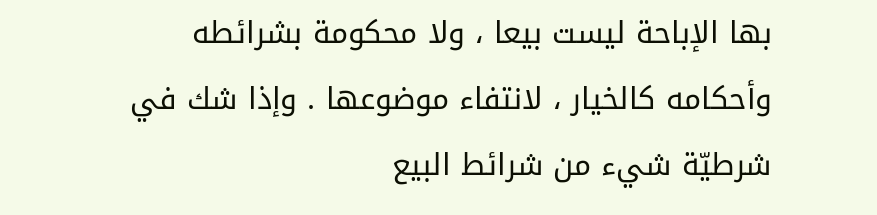بها الإباحة ليست بيعا ، ولا محكومة بشرائطه وأحكامه كالخيار ، لانتفاء موضوعها . وإذا شك في شرطيّة شيء من شرائط البيع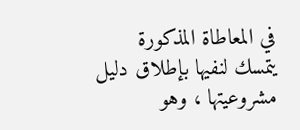في المعاطاة المذكورة يتمسك لنفيها بإطلاق دليل مشروعيتها ، وهو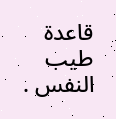قاعدة طيب النفس .